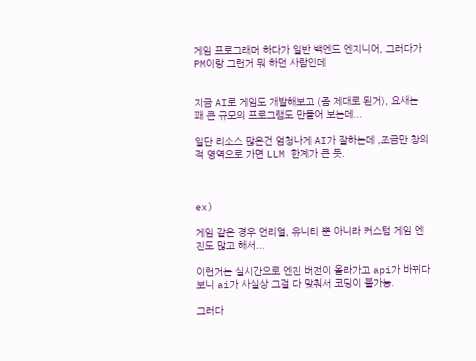게임 프로그래머 하다가 일반 백엔드 엔지니어, 그러다가 PM이랑 그런거 뭐 하던 사람인데


지금 AI로 게임도 개발해보고 (좀 제대로 된거), 요새는 꽤 큰 규모의 프로그램도 만들어 보는데...

일단 리소스 많은건 엄청나게 AI가 잘하는데 ,조금만 창의적 영역으로 가면 LLM 한계가 큰 듯.



ex)

게임 같은 경우 언리얼, 유니티 뿐 아니라 커스텀 게임 엔진도 많고 해서...

이런거는 실시간으로 엔진 버전이 올라가고 api가 바뀌다 보니 ai가 사실상 그걸 다 맞춰서 코딩이 불가능.

그러다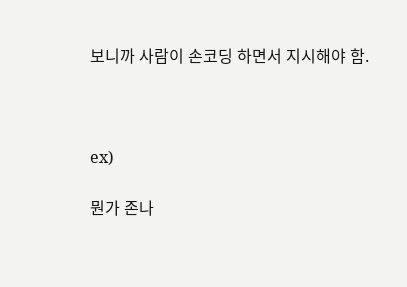보니까 사람이 손코딩 하면서 지시해야 함.



ex)

뭔가 존나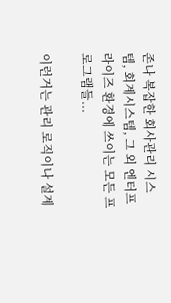존나 복잡한 회사관리 시스템, 회계시스템, 그 외 엔터프라이즈 환경에 쓰이는 모든 프로그램들...

이런거는 관리 로직이나 설계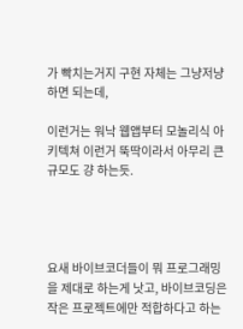가 빡치는거지 구현 자체는 그냥저냥 하면 되는데,

이런거는 워낙 웹앱부터 모놀리식 아키텍쳐 이런거 뚝딱이라서 아무리 큰 규모도 걍 하는듯.




요새 바이브코더들이 뭐 프로그래밍을 제대로 하는게 낫고, 바이브코딩은 작은 프로젝트에만 적합하다고 하는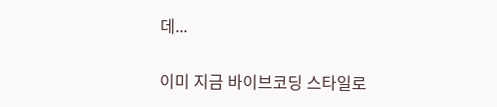데...

이미 지금 바이브코딩 스타일로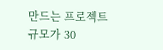만드는 프로젝트 규모가 30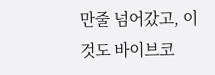만줄 넘어갔고, 이것도 바이브코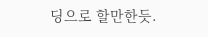딩으로 할만한듯.